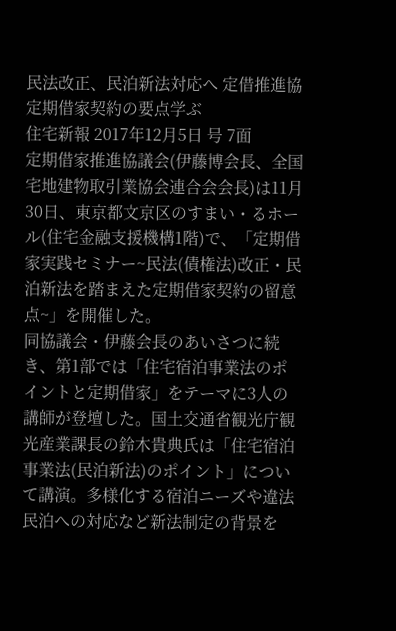民法改正、民泊新法対応へ 定借推進協 定期借家契約の要点学ぶ
住宅新報 2017年12月5日 号 7面
定期借家推進協議会(伊藤博会長、全国宅地建物取引業協会連合会会長)は11月30日、東京都文京区のすまい・るホール(住宅金融支援機構1階)で、「定期借家実践セミナー~民法(債権法)改正・民泊新法を踏まえた定期借家契約の留意点~」を開催した。
同協議会・伊藤会長のあいさつに続き、第1部では「住宅宿泊事業法のポイントと定期借家」をテーマに3人の講師が登壇した。国土交通省観光庁観光産業課長の鈴木貴典氏は「住宅宿泊事業法(民泊新法)のポイント」について講演。多様化する宿泊ニーズや違法民泊への対応など新法制定の背景を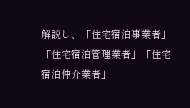解説し、「住宅宿泊事業者」「住宅宿泊管理業者」「住宅宿泊仲介業者」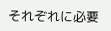それぞれに必要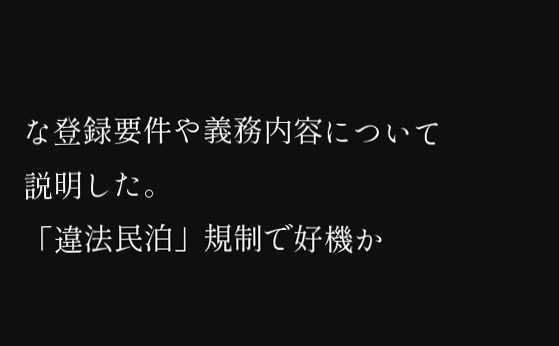な登録要件や義務内容について説明した。
「違法民泊」規制で好機か